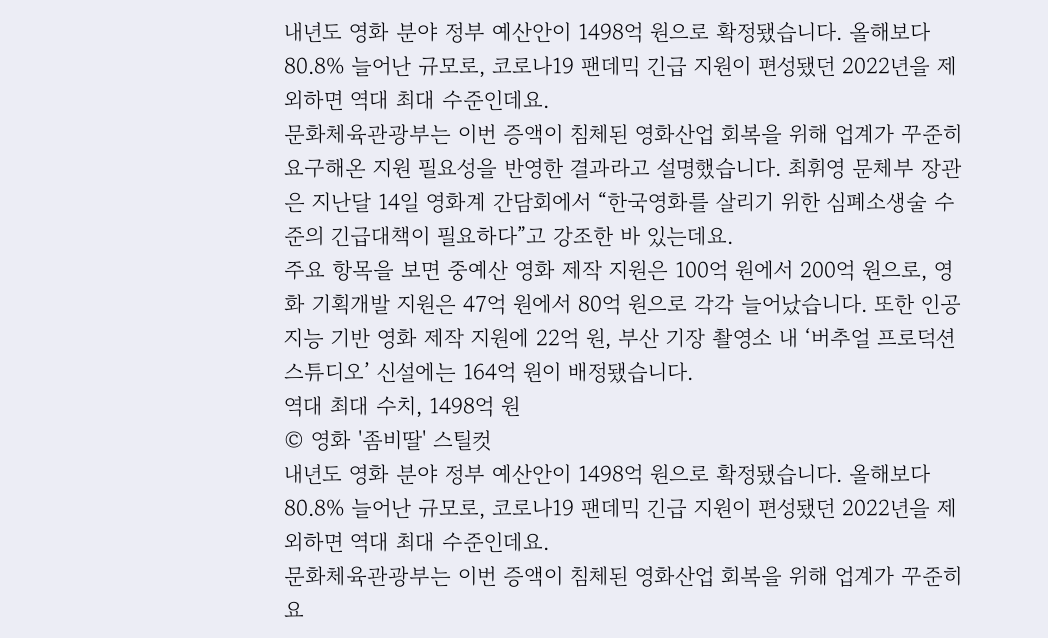내년도 영화 분야 정부 예산안이 1498억 원으로 확정됐습니다. 올해보다 80.8% 늘어난 규모로, 코로나19 팬데믹 긴급 지원이 편성됐던 2022년을 제외하면 역대 최대 수준인데요.
문화체육관광부는 이번 증액이 침체된 영화산업 회복을 위해 업계가 꾸준히 요구해온 지원 필요성을 반영한 결과라고 설명했습니다. 최휘영 문체부 장관은 지난달 14일 영화계 간담회에서 “한국영화를 살리기 위한 심폐소생술 수준의 긴급대책이 필요하다”고 강조한 바 있는데요.
주요 항목을 보면 중예산 영화 제작 지원은 100억 원에서 200억 원으로, 영화 기획개발 지원은 47억 원에서 80억 원으로 각각 늘어났습니다. 또한 인공지능 기반 영화 제작 지원에 22억 원, 부산 기장 촬영소 내 ‘버추얼 프로덕션 스튜디오’ 신설에는 164억 원이 배정됐습니다.
역대 최대 수치, 1498억 원
© 영화 '좀비딸' 스틸컷
내년도 영화 분야 정부 예산안이 1498억 원으로 확정됐습니다. 올해보다 80.8% 늘어난 규모로, 코로나19 팬데믹 긴급 지원이 편성됐던 2022년을 제외하면 역대 최대 수준인데요.
문화체육관광부는 이번 증액이 침체된 영화산업 회복을 위해 업계가 꾸준히 요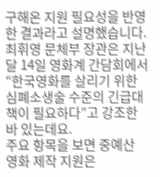구해온 지원 필요성을 반영한 결과라고 설명했습니다. 최휘영 문체부 장관은 지난달 14일 영화계 간담회에서 “한국영화를 살리기 위한 심폐소생술 수준의 긴급대책이 필요하다”고 강조한 바 있는데요.
주요 항목을 보면 중예산 영화 제작 지원은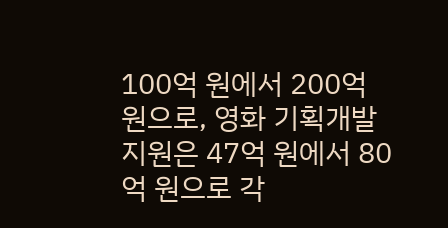100억 원에서 200억 원으로, 영화 기획개발 지원은 47억 원에서 80억 원으로 각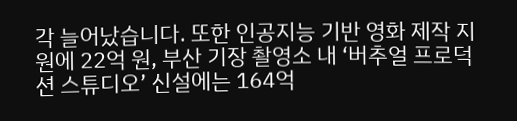각 늘어났습니다. 또한 인공지능 기반 영화 제작 지원에 22억 원, 부산 기장 촬영소 내 ‘버추얼 프로덕션 스튜디오’ 신설에는 164억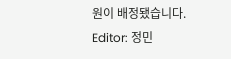원이 배정됐습니다.
Editor: 정민